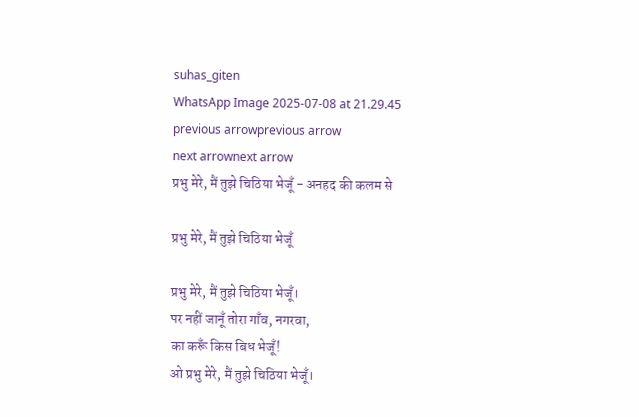suhas_giten
WhatsApp Image 2025-07-08 at 21.29.45
previous arrowprevious arrow
next arrownext arrow
प्रभु मेरे, मैं तुझे चिठिया भेजूँ - अनहद की कलम से

प्रभु मेरे, मैं तुझे चिठिया भेजूँ

प्रभु मेरे, मैं तुझे चिठिया भेजूँ।
पर नहीं जानूँ तोरा गाँव, नगरवा,
का करूँ किस बिध भेजूँ!
ओ प्रभु मेरे, मैं तुझे चिठिया भेजूँ।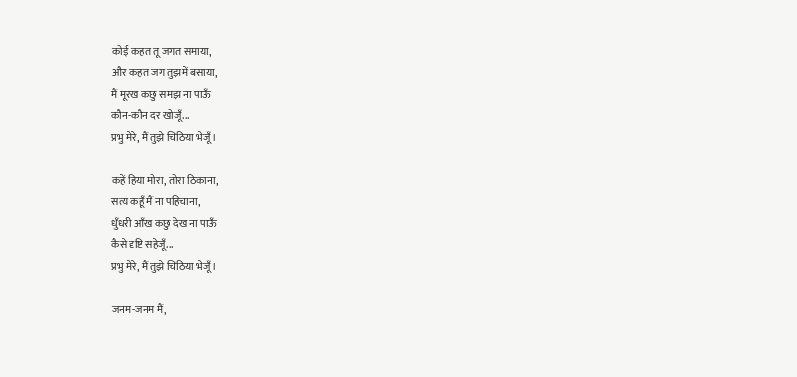कोई कहत तू जगत समाया,
और कहत जग तुझमें बसाया,
मैं मूरख कछु समझ ना पाऊँ
कौन-कौन दर खोजूँ...
प्रभु मेरे, मैं तुझे चिठिया भेजूँ।

कहें हिया मोरा, तोरा ठिकाना,
सत्य कहूँ मैं ना पहिचाना,
धुँधरी आँख कछु देख ना पाऊँ
कैसे दृष्टि सहेजूँ...
प्रभु मेरे, मैं तुझे चिठिया भेजूँ।

जनम-जनम मैं,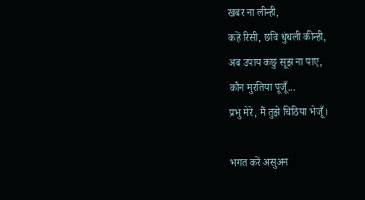खबर ना लीन्ही,
कहें रिसी, छवि धुंधली कीन्ही,
अब उपाय कछु सूझ ना पाए,
कौन मुरतिया पूजूँ...
प्रभु मेरे, मैं तुझे चिठिया भेजूँ।

भगत करें असुअन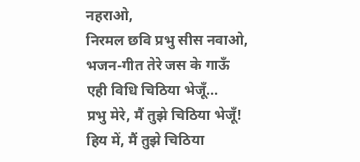नहराओ,
निरमल छवि प्रभु सीस नवाओ,
भजन-गीत तेरे जस के गाऊँ
एही विधि चिठिया भेजूँ...
प्रभु मेरे, मैं तुझे चिठिया भेजूँ!
हिय में, मैं तुझे चिठिया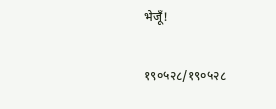भेजूँ!

१९०५२८/१९०५२८